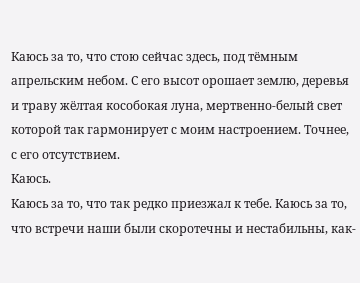Каюсь за то, что стою сейчас здесь, под тёмным апрельским небом. С его высот орошает землю, деревья и траву жёлтая кособокая луна, мертвенно-белый свет которой так гармонирует с моим настроением. Точнее, с его отсутствием.
Каюсь.
Каюсь за то, что так редко приезжал к тебе. Каюсь за то, что встречи наши были скоротечны и нестабильны, как-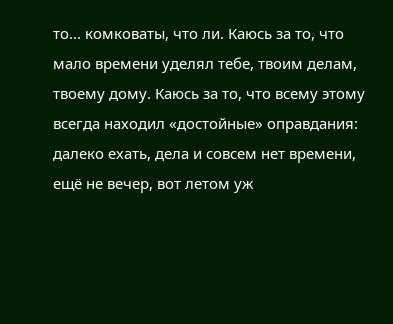то... комковаты, что ли. Каюсь за то, что мало времени уделял тебе, твоим делам, твоему дому. Каюсь за то, что всему этому всегда находил «достойные» оправдания: далеко ехать, дела и совсем нет времени, ещё не вечер, вот летом уж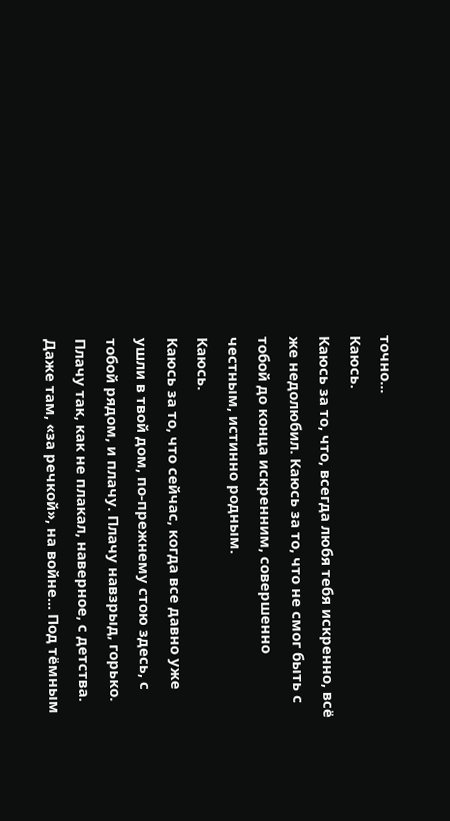точно...
Каюсь.
Каюсь за то, что, всегда любя тебя искренно, всё же недолюбил. Каюсь за то, что не смог быть с тобой до конца искренним, совершенно честным, истинно родным.
Каюсь.
Каюсь за то, что сейчас, когда все давно уже ушли в твой дом, по-прежнему стою здесь, с тобой рядом, и плачу. Плачу навзрыд, горько. Плачу так, как не плакал, наверное, с детства. Даже там, «за речкой», на войне... Под тёмным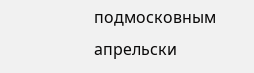подмосковным апрельски